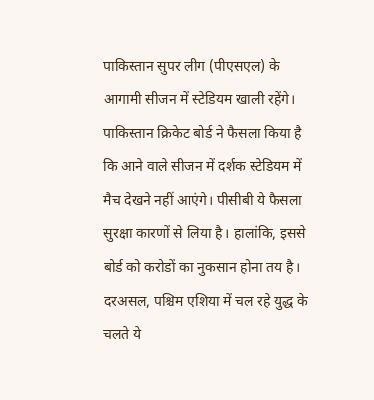पाकिस्तान सुपर लीग (पीएसएल) के आगामी सीजन में स्टेडियम खाली रहेंगे। पाकिस्तान क्रिकेट बोर्ड ने फैसला किया है कि आने वाले सीजन में दर्शक स्टेडियम में मैच देखने नहीं आएंगे। पीसीबी ये फैसला सुरक्षा कारणों से लिया है। हालांकि, इससे बोर्ड को करोडों का नुकसान होना तय है।
दरअसल, पश्चिम एशिया में चल रहे युद्ध के चलते ये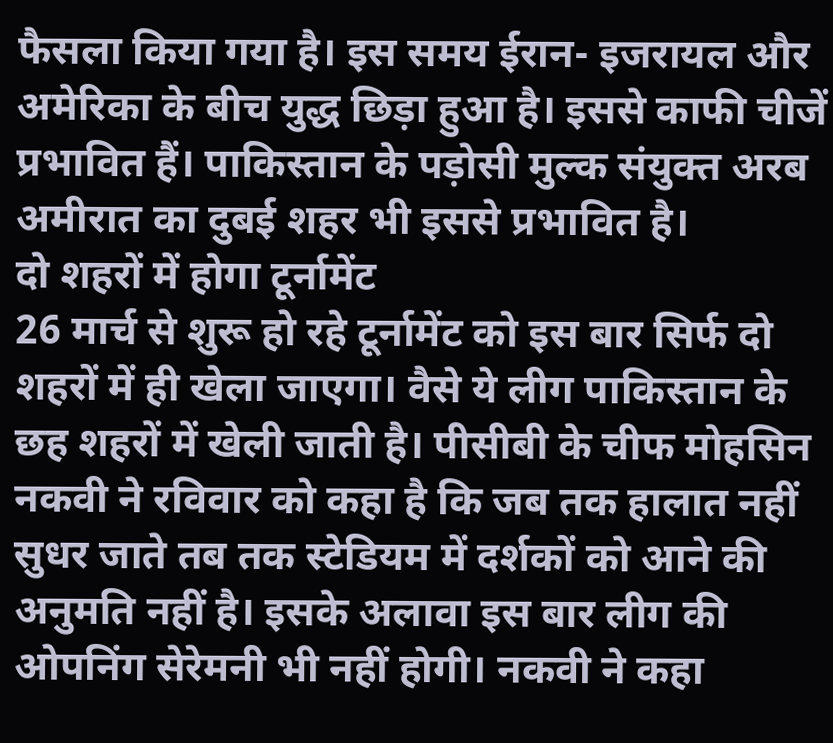फैसला किया गया है। इस समय ईरान- इजरायल और अमेरिका के बीच युद्ध छिड़ा हुआ है। इससे काफी चीजें प्रभावित हैं। पाकिस्तान के पड़ोसी मुल्क संयुक्त अरब अमीरात का दुबई शहर भी इससे प्रभावित है।
दो शहरों में होगा टूर्नामेंट
26 मार्च से शुरू हो रहे टूर्नामेंट को इस बार सिर्फ दो शहरों में ही खेला जाएगा। वैसे ये लीग पाकिस्तान के छह शहरों में खेली जाती है। पीसीबी के चीफ मोहसिन नकवी ने रविवार को कहा है कि जब तक हालात नहीं सुधर जाते तब तक स्टेडियम में दर्शकों को आने की अनुमति नहीं है। इसके अलावा इस बार लीग की ओपनिंग सेरेमनी भी नहीं होगी। नकवी ने कहा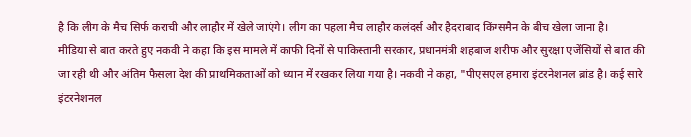है कि लीग के मैच सिर्फ कराची और लाहौर में खेले जाएंगे। लीग का पहला मैच लाहौर कलंदर्स और हैदराबाद किंग्समैन के बीच खेला जाना है।
मीडिया से बात करते हुए नकवी ने कहा कि इस मामले में काफी दिनों से पाकिस्तानी सरकार, प्रधानमंत्री शहबाज शरीफ और सुरक्षा एजेंसियों से बात की जा रही थी और अंतिम फैसला देश की प्राथमिकताओं को ध्यान में रखकर लिया गया है। नकवी ने कहा, "पीएसएल हमारा इंटरनेशनल ब्रांड है। कई सारे इंटरनेशनल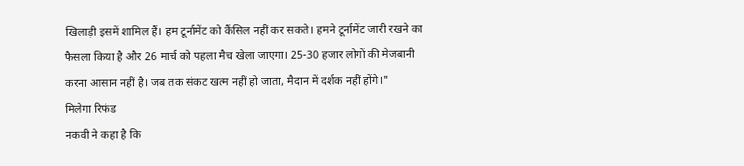खिलाड़ी इसमें शामिल हैं। हम टूर्नामेंट को कैंसिल नहीं कर सकते। हमने टूर्नामेंट जारी रखने का फैसला किया है और 26 मार्च को पहला मैच खेला जाएगा। 25-30 हजार लोगों की मेजबानी करना आसान नहीं है। जब तक संकट खत्म नहीं हो जाता, मैदान में दर्शक नहीं होंगे।"
मिलेगा रिफंड
नकवी ने कहा है कि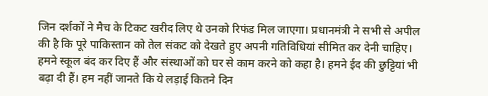जिन दर्शकों ने मैच के टिकट खरीद लिए थे उनको रिफंड मिल जाएगा। प्रधानमंत्री ने सभी से अपील की है कि पूरे पाकिस्तान को तेल संकट को देखते हुए अपनी गतिविधियां सीमित कर देनी चाहिए। हमने स्कूल बंद कर दिए हैं और संस्थाओं को घर से काम करने को कहा है। हमने ईद की छुट्टियां भी बढ़ा दी हैं। हम नहीं जानते कि ये लड़ाई कितने दिन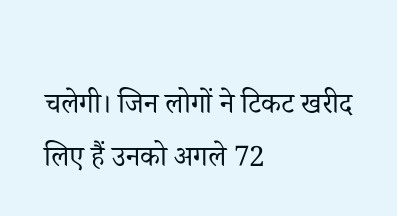चलेगी। जिन लोगों ने टिकट खरीद लिए हैं उनको अगले 72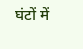घंटों में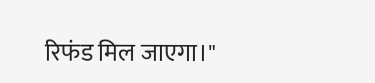रिफंड मिल जाएगा।"